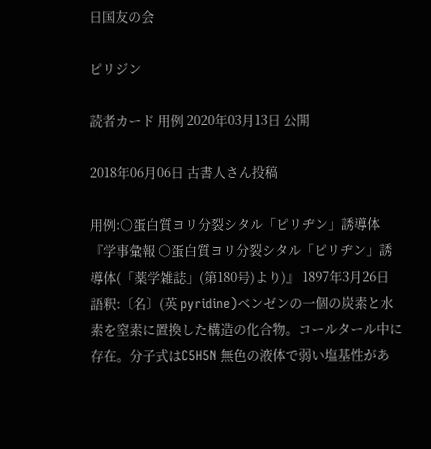日国友の会

ピリジン

読者カード 用例 2020年03月13日 公開

2018年06月06日 古書人さん投稿

用例:○蛋白質ヨリ分裂シタル「ピリヂン」誘導体
『学事彙報 ○蛋白質ヨリ分裂シタル「ピリヂン」誘導体(「薬学雑誌」(第180号)より)』 1897年3月26日
語釈:〔名〕(英 pyridine)ベンゼンの一個の炭素と水素を窒素に置換した構造の化合物。コールタール中に存在。分子式はC5H5N 無色の液体で弱い塩基性があ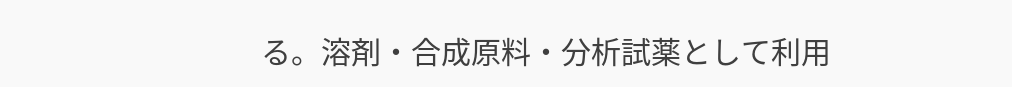る。溶剤・合成原料・分析試薬として利用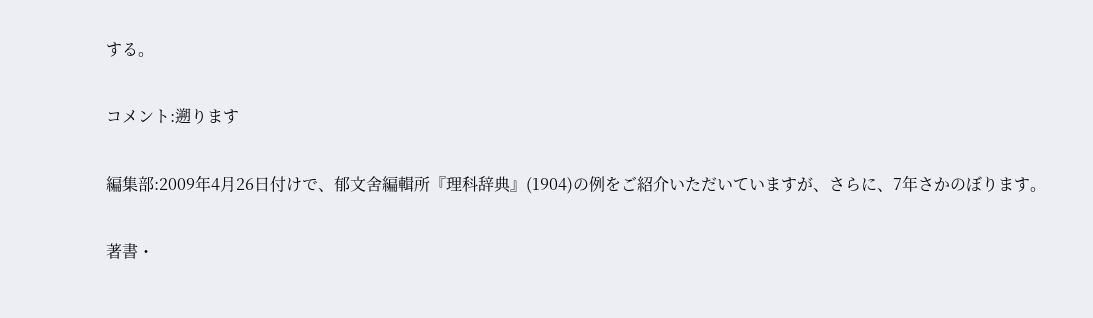する。

コメント:遡ります

編集部:2009年4月26日付けで、郁文舍編輯所『理科辞典』(1904)の例をご紹介いただいていますが、さらに、7年さかのぼります。

著書・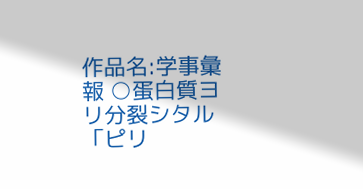作品名:学事彙報 ○蛋白質ヨリ分裂シタル「ピリ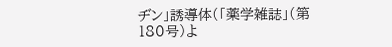ヂン」誘導体(「薬学雑誌」(第180号)よ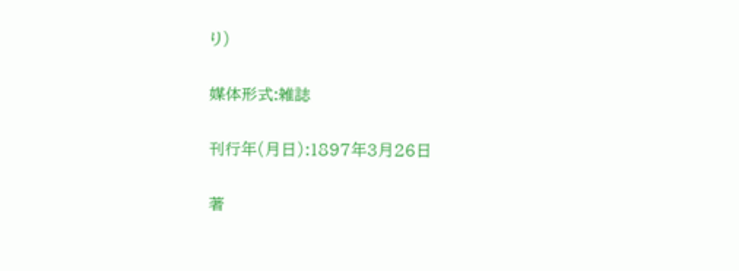り)

媒体形式:雑誌

刊行年(月日):1897年3月26日

著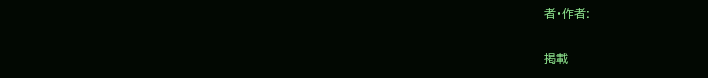者・作者:

掲載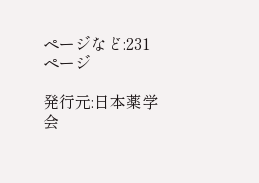ページなど:231ページ

発行元:日本薬学会